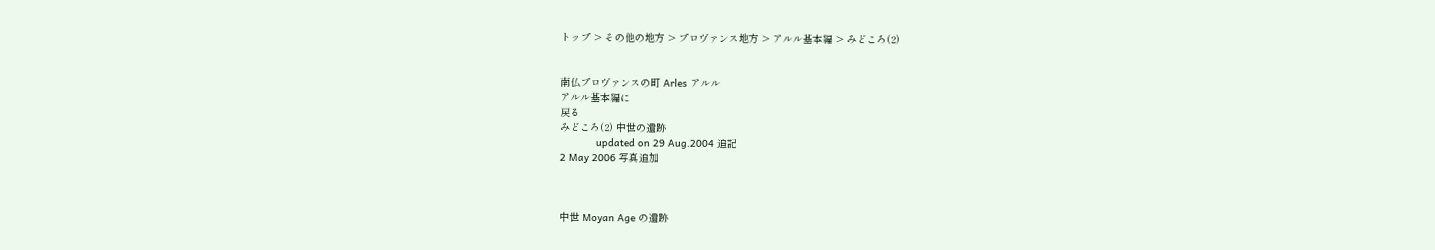トップ > その他の地方 > プロヴァンス地方 > アルル基本編 > みどころ(2)


南仏プロヴァンスの町 Arles アルル
アルル基本編に
戻る
みどころ(2) 中世の遺跡
            updated on 29 Aug.2004 追記
2 May 2006 写真追加



中世 Moyan Age の遺跡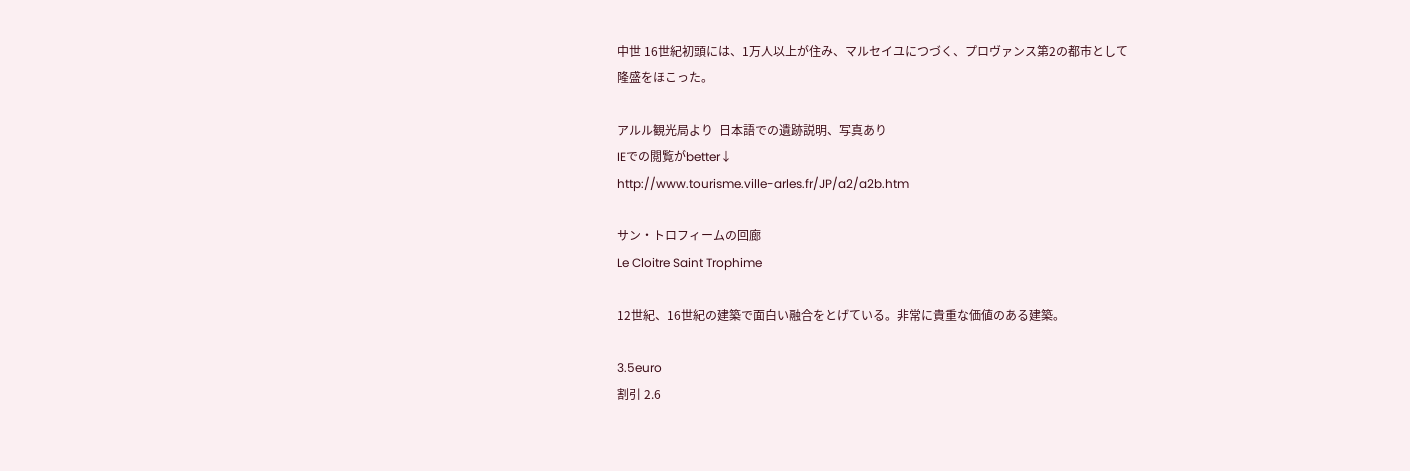中世 16世紀初頭には、1万人以上が住み、マルセイユにつづく、プロヴァンス第2の都市として
隆盛をほこった。

アルル観光局より  日本語での遺跡説明、写真あり
IEでの閲覧がbetter↓
http://www.tourisme.ville-arles.fr/JP/a2/a2b.htm

サン・トロフィームの回廊
Le Cloitre Saint Trophime

12世紀、16世紀の建築で面白い融合をとげている。非常に貴重な価値のある建築。

3.5euro
割引 2.6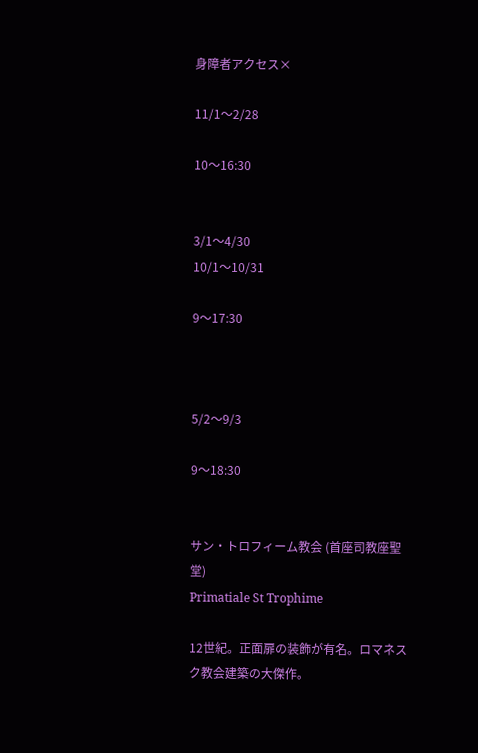身障者アクセス×

11/1〜2/28

10〜16:30


3/1〜4/30
10/1〜10/31

9〜17:30



5/2〜9/3

9〜18:30


サン・トロフィーム教会 (首座司教座聖堂)
Primatiale St Trophime

12世紀。正面扉の装飾が有名。ロマネスク教会建築の大傑作。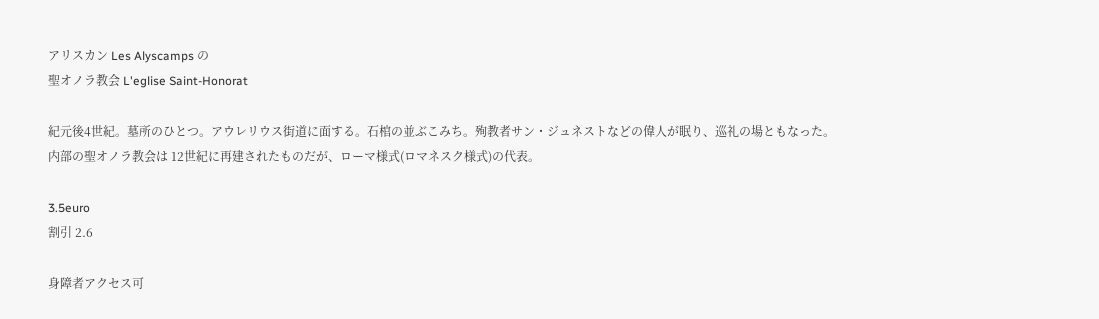アリスカン Les Alyscamps の
聖オノラ教会 L'eglise Saint-Honorat

紀元後4世紀。墓所のひとつ。アウレリウス街道に面する。石棺の並ぶこみち。殉教者サン・ジュネストなどの偉人が眠り、巡礼の場ともなった。
内部の聖オノラ教会は 12世紀に再建されたものだが、ローマ様式(ロマネスク様式)の代表。

3.5euro
割引 2.6

身障者アクセス可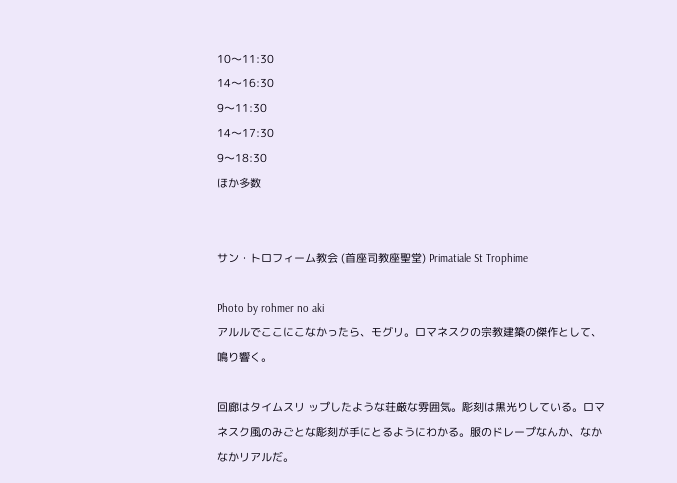10〜11:30
14〜16:30
9〜11:30
14〜17:30
9〜18:30
ほか多数


サン・トロフィーム教会 (首座司教座聖堂) Primatiale St Trophime

Photo by rohmer no aki
アルルでここにこなかったら、モグリ。ロマネスクの宗教建築の傑作として、鳴り響く。

回廊はタイムスリ ップしたような荘厳な雰囲気。彫刻は黒光りしている。ロマネスク風のみごとな彫刻が手にとるようにわかる。服のドレープなんか、なかなかリアルだ。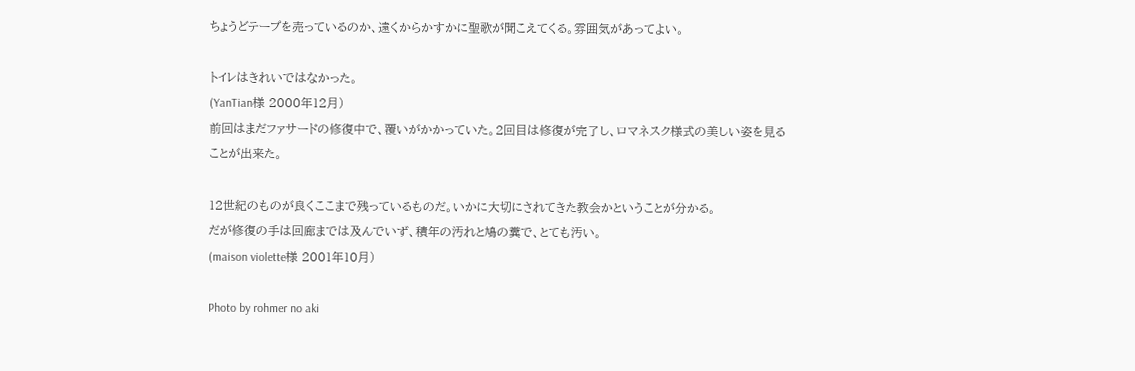ちょうどテープを売っているのか、遠くからかすかに聖歌が聞こえてくる。雰囲気があってよい。

トイレはきれいではなかった。
(YanTian様 2000年12月)
前回はまだファサードの修復中で、覆いがかかっていた。2回目は修復が完了し、ロマネスク様式の美しい姿を見ることが出来た。

12世紀のものが良くここまで残っているものだ。いかに大切にされてきた教会かということが分かる。
だが修復の手は回廊までは及んでいず、積年の汚れと鳩の糞で、とても汚い。
(maison violette様 2001年10月)

Photo by rohmer no aki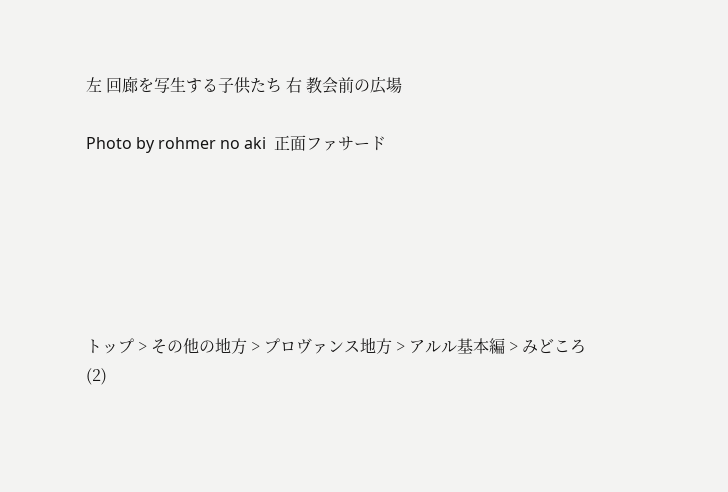左 回廊を写生する子供たち 右 教会前の広場

Photo by rohmer no aki  正面ファサード






トップ > その他の地方 > プロヴァンス地方 > アルル基本編 > みどころ(2)